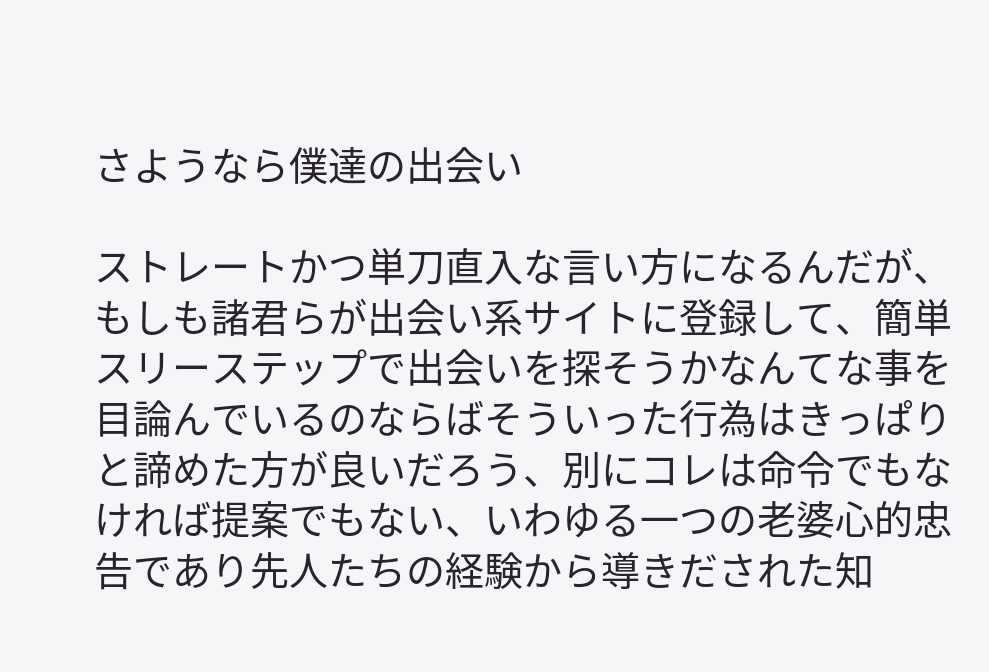さようなら僕達の出会い

ストレートかつ単刀直入な言い方になるんだが、もしも諸君らが出会い系サイトに登録して、簡単スリーステップで出会いを探そうかなんてな事を目論んでいるのならばそういった行為はきっぱりと諦めた方が良いだろう、別にコレは命令でもなければ提案でもない、いわゆる一つの老婆心的忠告であり先人たちの経験から導きだされた知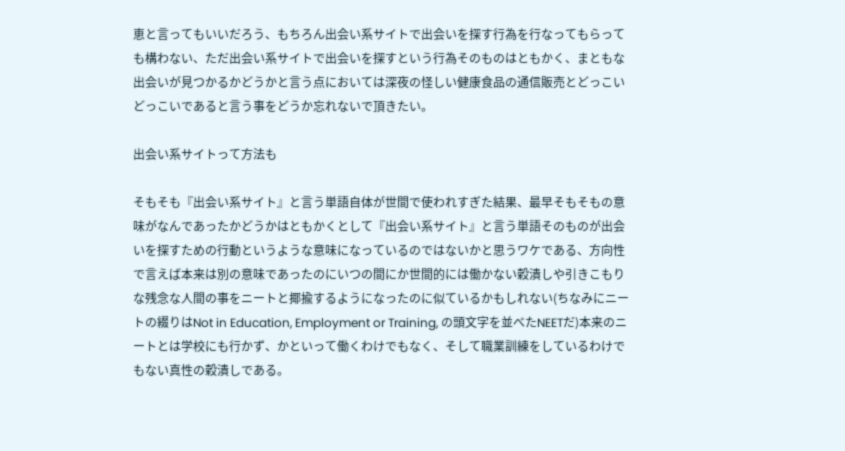恵と言ってもいいだろう、もちろん出会い系サイトで出会いを探す行為を行なってもらっても構わない、ただ出会い系サイトで出会いを探すという行為そのものはともかく、まともな出会いが見つかるかどうかと言う点においては深夜の怪しい健康食品の通信販売とどっこいどっこいであると言う事をどうか忘れないで頂きたい。

出会い系サイトって方法も

そもそも『出会い系サイト』と言う単語自体が世間で使われすぎた結果、最早そもそもの意味がなんであったかどうかはともかくとして『出会い系サイト』と言う単語そのものが出会いを探すための行動というような意味になっているのではないかと思うワケである、方向性で言えば本来は別の意味であったのにいつの間にか世間的には働かない穀潰しや引きこもりな残念な人間の事をニートと揶揄するようになったのに似ているかもしれない(ちなみにニートの綴りはNot in Education, Employment or Training, の頭文字を並べたNEETだ)本来のニートとは学校にも行かず、かといって働くわけでもなく、そして職業訓練をしているわけでもない真性の穀潰しである。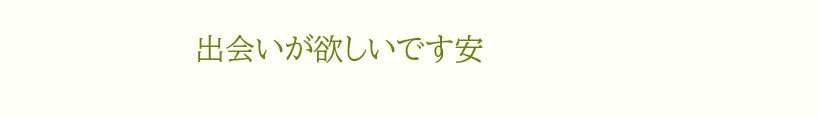出会いが欲しいです安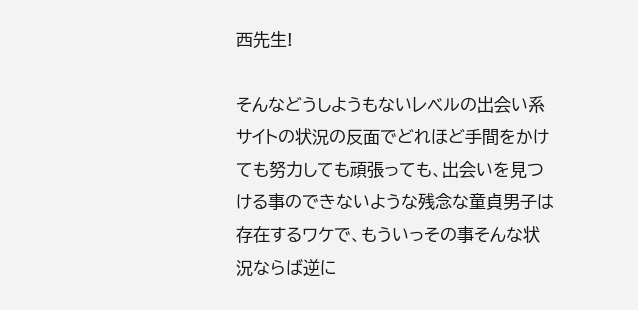西先生!

そんなどうしようもないレベルの出会い系サイトの状況の反面でどれほど手間をかけても努力しても頑張っても、出会いを見つける事のできないような残念な童貞男子は存在するワケで、もういっその事そんな状況ならば逆に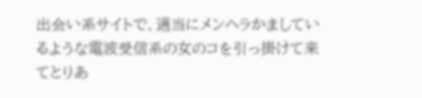出会い系サイトで、適当にメンヘラかましているような電波受信系の女のコを引っ掛けて来てとりあ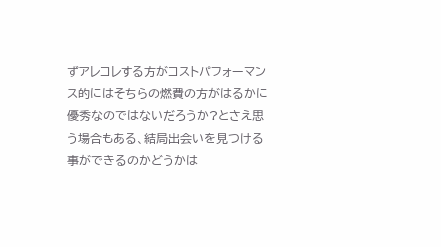ずアレコレする方がコストパフォーマンス的にはそちらの燃費の方がはるかに優秀なのではないだろうか?とさえ思う場合もある、結局出会いを見つける事ができるのかどうかは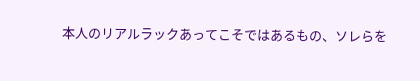本人のリアルラックあってこそではあるもの、ソレらを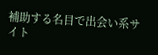補助する名目で出会い系サイト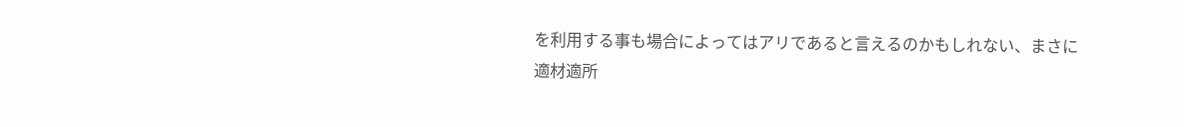を利用する事も場合によってはアリであると言えるのかもしれない、まさに適材適所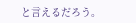と言えるだろう。